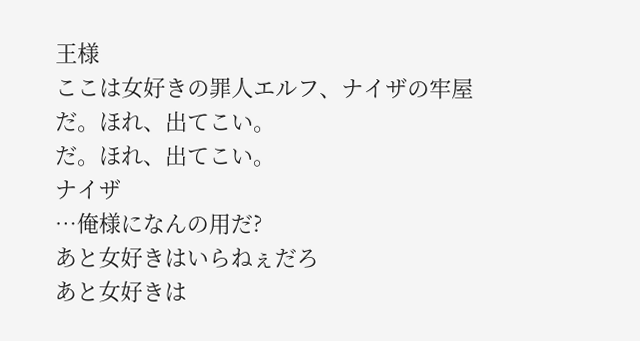王様
ここは女好きの罪人エルフ、ナイザの牢屋
だ。ほれ、出てこい。
だ。ほれ、出てこい。
ナイザ
…俺様になんの用だ?
あと女好きはいらねぇだろ
あと女好きは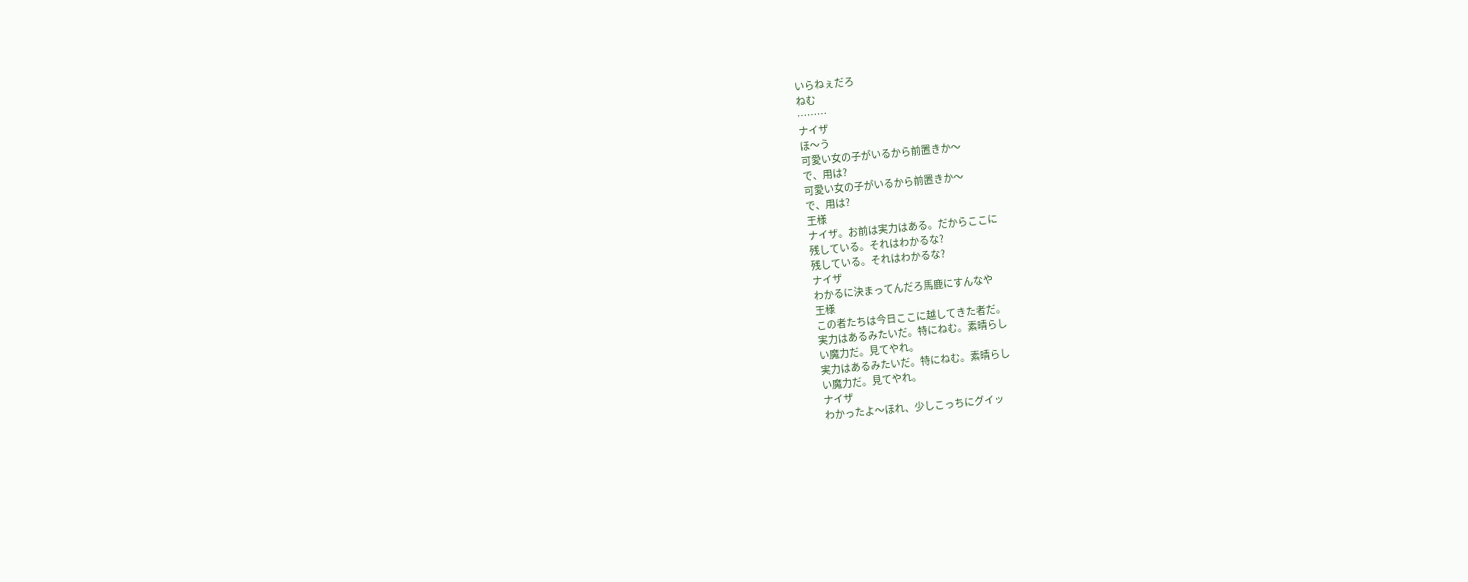いらねぇだろ
ねむ
………
ナイザ
ほ〜う
可愛い女の子がいるから前置きか〜
で、用は?
可愛い女の子がいるから前置きか〜
で、用は?
王様
ナイザ。お前は実力はある。だからここに
残している。それはわかるな?
残している。それはわかるな?
ナイザ
わかるに決まってんだろ馬鹿にすんなや
王様
この者たちは今日ここに越してきた者だ。
実力はあるみたいだ。特にねむ。素晴らし
い魔力だ。見てやれ。
実力はあるみたいだ。特にねむ。素晴らし
い魔力だ。見てやれ。
ナイザ
わかったよ〜ほれ、少しこっちにグイッ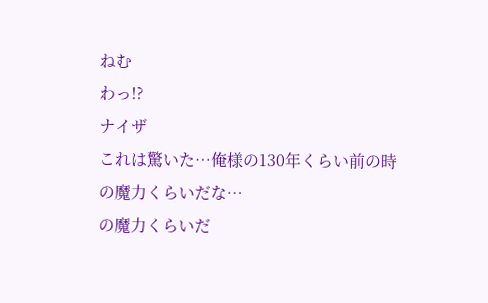ねむ
わっ!?
ナイザ
これは驚いた…俺様の130年くらい前の時
の魔力くらいだな…
の魔力くらいだ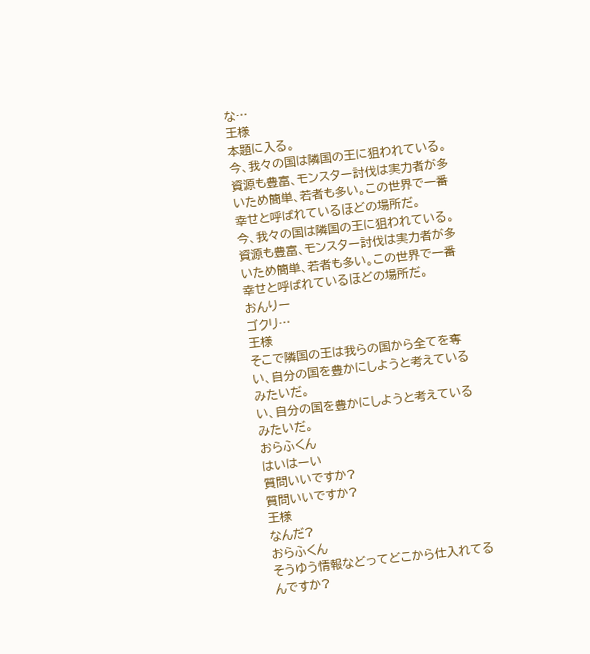な…
王様
本題に入る。
今、我々の国は隣国の王に狙われている。
資源も豊富、モンスター討伐は実力者が多
いため簡単、若者も多い。この世界で一番
幸せと呼ばれているほどの場所だ。
今、我々の国は隣国の王に狙われている。
資源も豊富、モンスター討伐は実力者が多
いため簡単、若者も多い。この世界で一番
幸せと呼ばれているほどの場所だ。
おんりー
ゴクリ…
王様
そこで隣国の王は我らの国から全てを奪
い、自分の国を豊かにしようと考えている
みたいだ。
い、自分の国を豊かにしようと考えている
みたいだ。
おらふくん
はいはーい
質問いいですか?
質問いいですか?
王様
なんだ?
おらふくん
そうゆう情報などってどこから仕入れてる
んですか?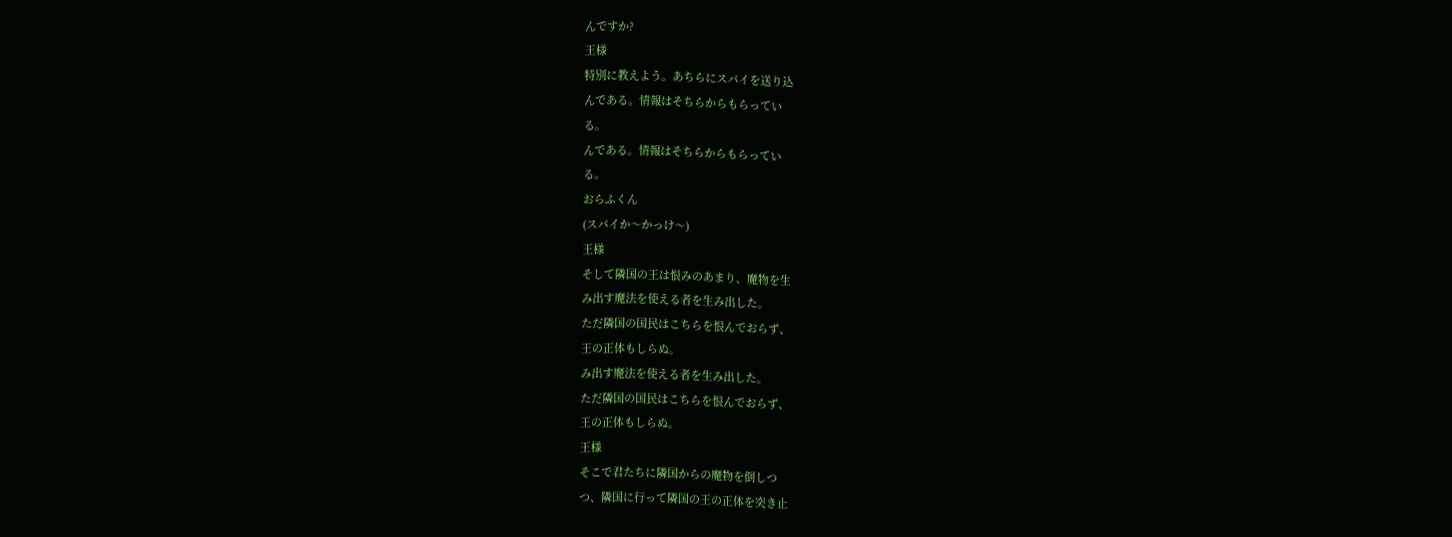んですか?
王様
特別に教えよう。あちらにスパイを送り込
んである。情報はそちらからもらってい
る。
んである。情報はそちらからもらってい
る。
おらふくん
(スパイか〜かっけ〜)
王様
そして隣国の王は恨みのあまり、魔物を生
み出す魔法を使える者を生み出した。
ただ隣国の国民はこちらを恨んでおらず、
王の正体もしらぬ。
み出す魔法を使える者を生み出した。
ただ隣国の国民はこちらを恨んでおらず、
王の正体もしらぬ。
王様
そこで君たちに隣国からの魔物を倒しつ
つ、隣国に行って隣国の王の正体を突き止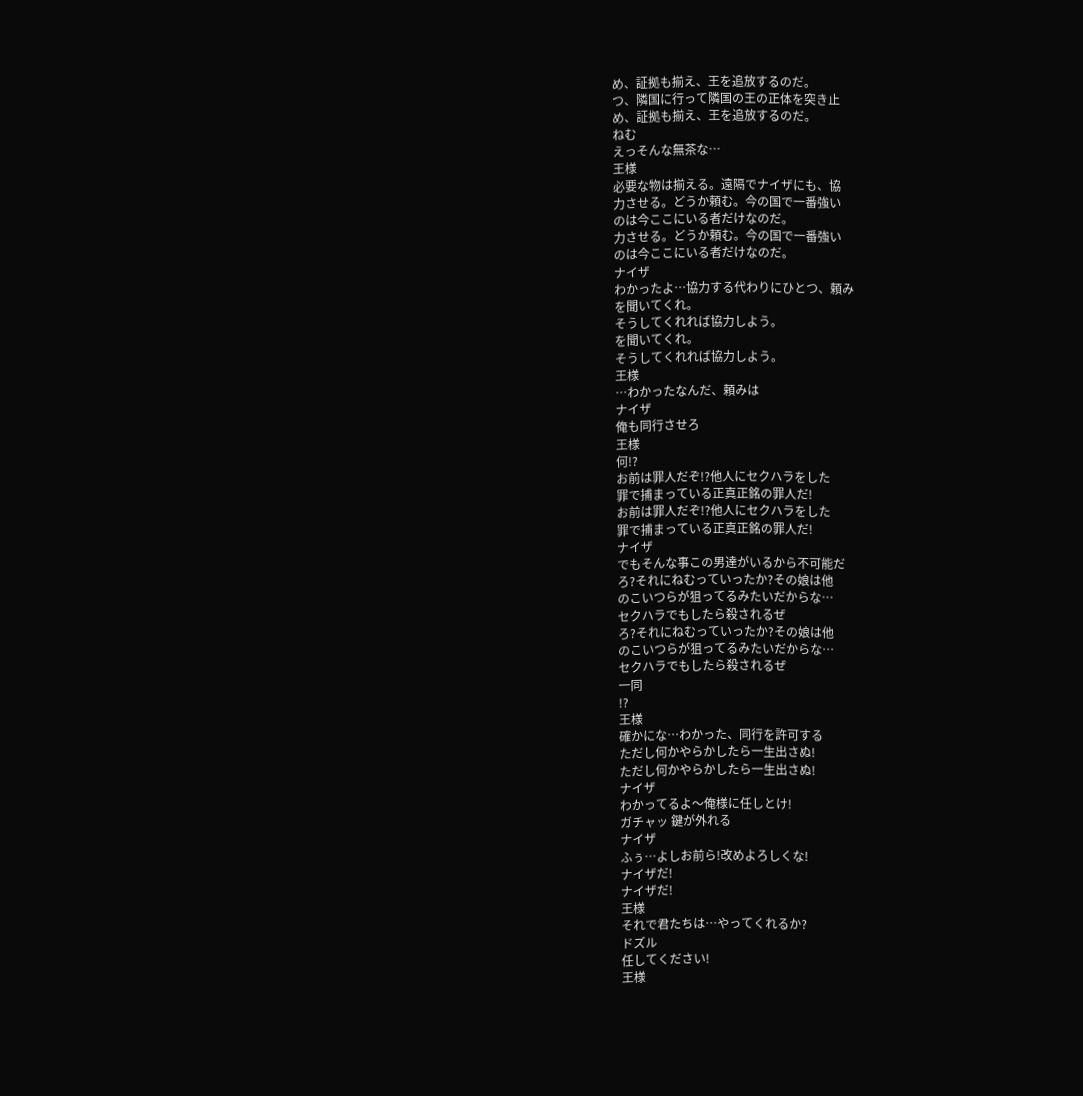め、証拠も揃え、王を追放するのだ。
つ、隣国に行って隣国の王の正体を突き止
め、証拠も揃え、王を追放するのだ。
ねむ
えっそんな無茶な…
王様
必要な物は揃える。遠隔でナイザにも、協
力させる。どうか頼む。今の国で一番強い
のは今ここにいる者だけなのだ。
力させる。どうか頼む。今の国で一番強い
のは今ここにいる者だけなのだ。
ナイザ
わかったよ…協力する代わりにひとつ、頼み
を聞いてくれ。
そうしてくれれば協力しよう。
を聞いてくれ。
そうしてくれれば協力しよう。
王様
…わかったなんだ、頼みは
ナイザ
俺も同行させろ
王様
何!?
お前は罪人だぞ!?他人にセクハラをした
罪で捕まっている正真正銘の罪人だ!
お前は罪人だぞ!?他人にセクハラをした
罪で捕まっている正真正銘の罪人だ!
ナイザ
でもそんな事この男達がいるから不可能だ
ろ?それにねむっていったか?その娘は他
のこいつらが狙ってるみたいだからな…
セクハラでもしたら殺されるぜ
ろ?それにねむっていったか?その娘は他
のこいつらが狙ってるみたいだからな…
セクハラでもしたら殺されるぜ
一同
!?
王様
確かにな…わかった、同行を許可する
ただし何かやらかしたら一生出さぬ!
ただし何かやらかしたら一生出さぬ!
ナイザ
わかってるよ〜俺様に任しとけ!
ガチャッ 鍵が外れる
ナイザ
ふぅ…よしお前ら!改めよろしくな!
ナイザだ!
ナイザだ!
王様
それで君たちは…やってくれるか?
ドズル
任してください!
王様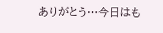ありがとう…今日はも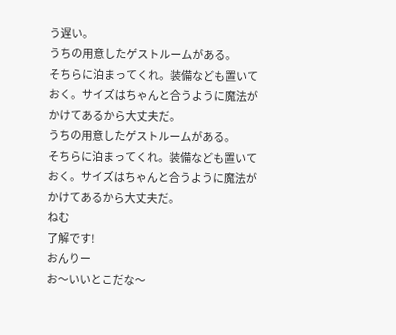う遅い。
うちの用意したゲストルームがある。
そちらに泊まってくれ。装備なども置いて
おく。サイズはちゃんと合うように魔法が
かけてあるから大丈夫だ。
うちの用意したゲストルームがある。
そちらに泊まってくれ。装備なども置いて
おく。サイズはちゃんと合うように魔法が
かけてあるから大丈夫だ。
ねむ
了解です!
おんりー
お〜いいとこだな〜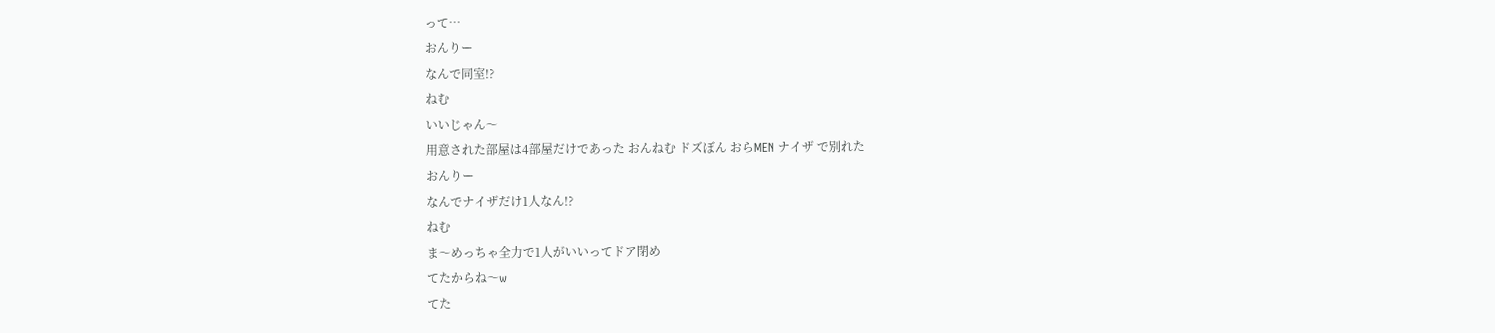って…
おんりー
なんで同室!?
ねむ
いいじゃん〜
用意された部屋は4部屋だけであった おんねむ ドズぼん おらMEN ナイザ で別れた
おんりー
なんでナイザだけ1人なん!?
ねむ
ま〜めっちゃ全力で1人がいいってドア閉め
てたからね〜w
てた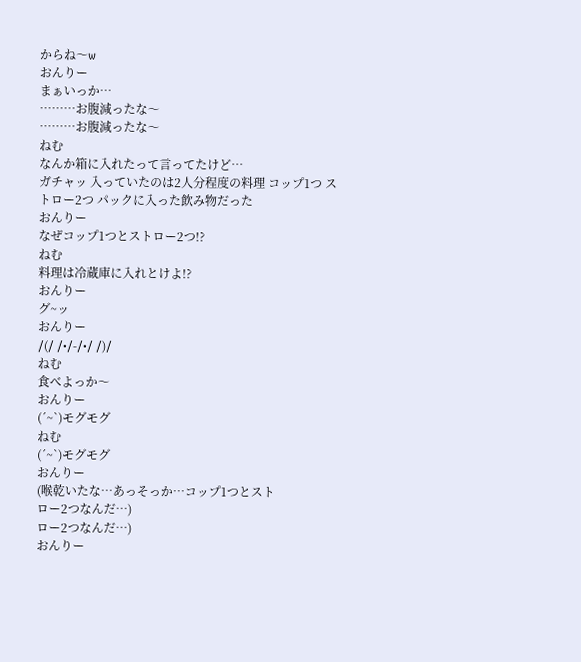からね〜w
おんりー
まぁいっか…
………お腹減ったな〜
………お腹減ったな〜
ねむ
なんか箱に入れたって言ってたけど…
ガチャッ 入っていたのは2人分程度の料理 コップ1つ ストロー2つ パックに入った飲み物だった
おんりー
なぜコップ1つとストロー2つ!?
ねむ
料理は冷蔵庫に入れとけよ!?
おんりー
グ~ッ
おんりー
⁄(⁄ ⁄•⁄-⁄•⁄ ⁄)⁄
ねむ
食べよっか〜
おんりー
(´~`)モグモグ
ねむ
(´~`)モグモグ
おんりー
(喉乾いたな…あっそっか…コップ1つとスト
ロー2つなんだ…)
ロー2つなんだ…)
おんりー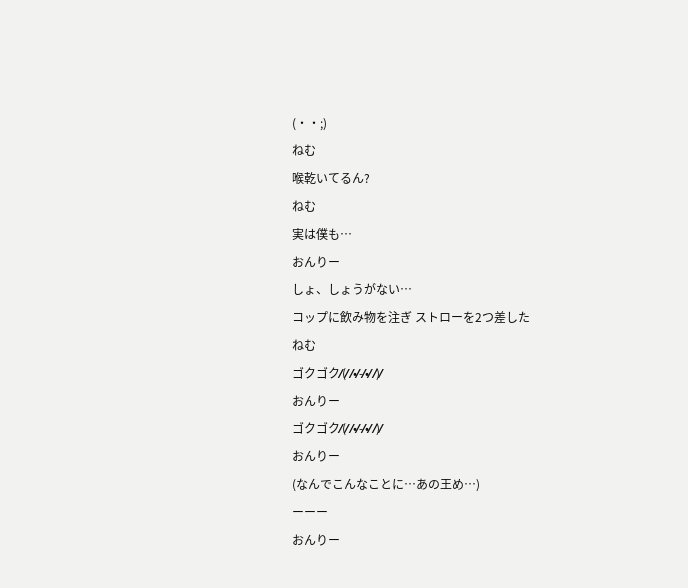(・・;)
ねむ
喉乾いてるん?
ねむ
実は僕も…
おんりー
しょ、しょうがない…
コップに飲み物を注ぎ ストローを2つ差した
ねむ
ゴクゴク⁄(⁄ ⁄•⁄-⁄•⁄ ⁄)⁄
おんりー
ゴクゴク⁄(⁄ ⁄•⁄-⁄•⁄ ⁄)⁄
おんりー
(なんでこんなことに…あの王め…)
ーーー
おんりー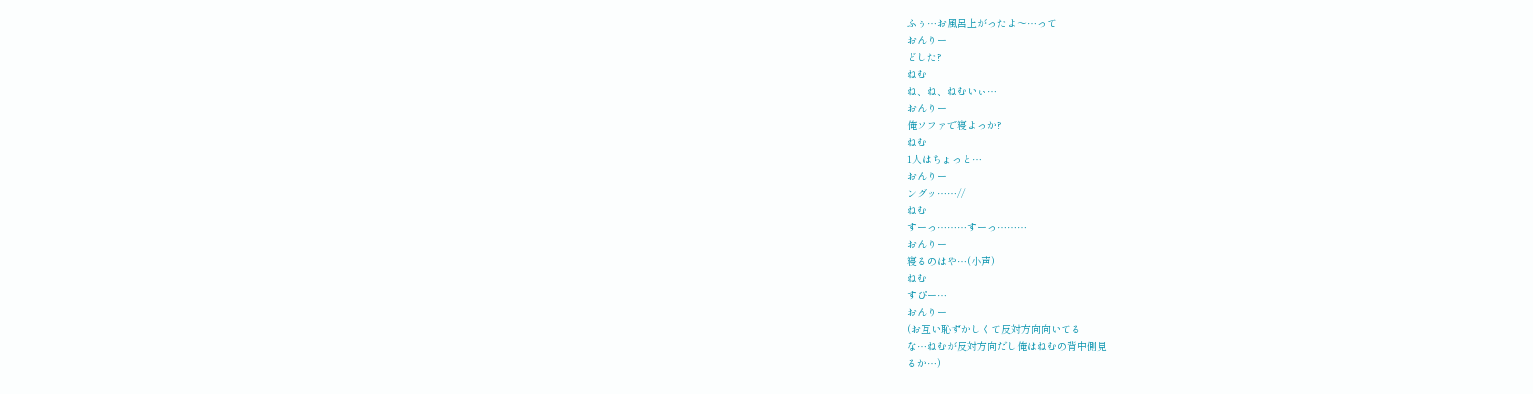ふぅ…お風呂上がったよ〜…って
おんりー
どした?
ねむ
ね、ね、ねむいぃ…
おんりー
俺ソファで寝よっか?
ねむ
1人はちょっと…
おんりー
ングッ……//
ねむ
すーっ………すーっ………
おんりー
寝るのはや…(小声)
ねむ
すぴー…
おんりー
(お互い恥ずかしくて反対方向向いてる
な…ねむが反対方向だし俺はねむの背中側見
るか…)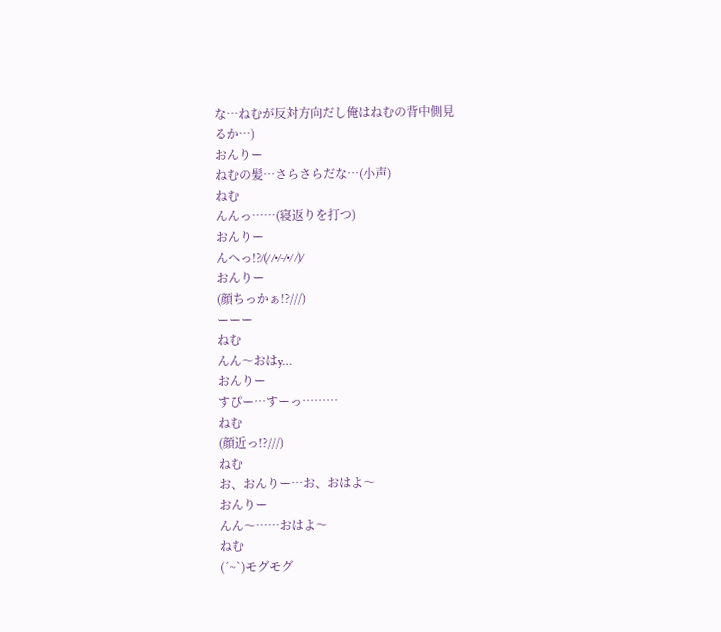な…ねむが反対方向だし俺はねむの背中側見
るか…)
おんりー
ねむの髪…さらさらだな…(小声)
ねむ
んんっ……(寝返りを打つ)
おんりー
んへっ!?⁄(⁄ ⁄•⁄-⁄•⁄ ⁄)⁄
おんりー
(顔ちっかぁ!?///)
ーーー
ねむ
んん〜おはy…
おんりー
すぴー…すーっ………
ねむ
(顔近っ!?///)
ねむ
お、おんりー…お、おはよ〜
おんりー
んん〜……おはよ〜
ねむ
(´~`)モグモグ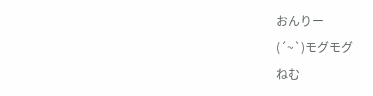おんりー
(´~`)モグモグ
ねむ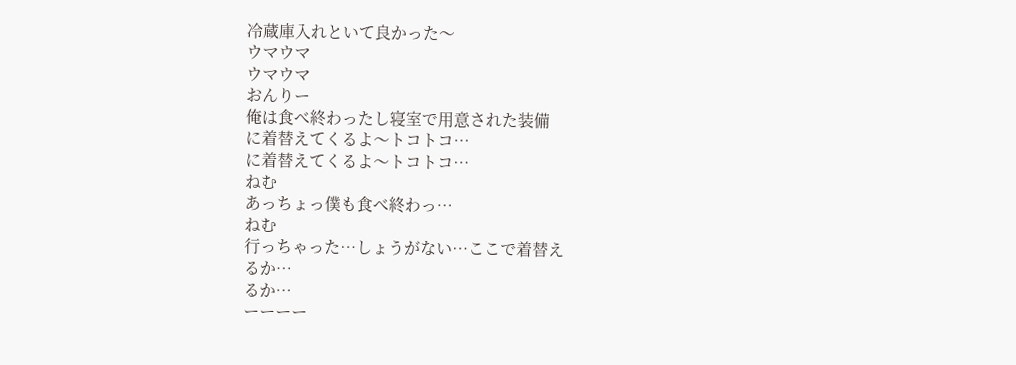冷蔵庫入れといて良かった〜
ウマウマ
ウマウマ
おんりー
俺は食べ終わったし寝室で用意された装備
に着替えてくるよ〜トコトコ…
に着替えてくるよ〜トコトコ…
ねむ
あっちょっ僕も食べ終わっ…
ねむ
行っちゃった…しょうがない…ここで着替え
るか…
るか…
ーーーー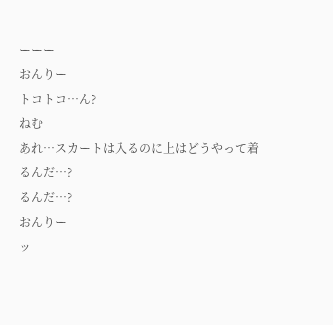ーーー
おんりー
トコトコ…ん?
ねむ
あれ…スカートは入るのに上はどうやって着
るんだ…?
るんだ…?
おんりー
ッ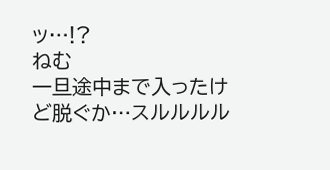ッ…!?
ねむ
一旦途中まで入ったけど脱ぐか…スルルルル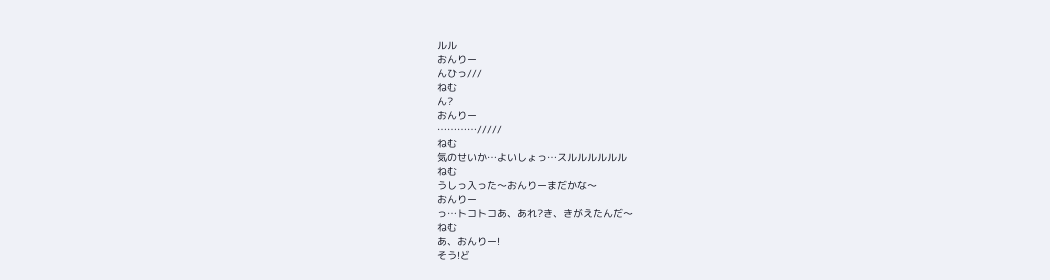ルル
おんりー
んひっ///
ねむ
ん?
おんりー
…………/////
ねむ
気のせいか…よいしょっ…スルルルルルル
ねむ
うしっ入った〜おんりーまだかな〜
おんりー
っ…トコトコあ、あれ?き、きがえたんだ〜
ねむ
あ、おんりー!
そう!ど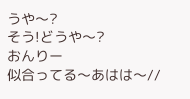うや〜?
そう!どうや〜?
おんりー
似合ってる〜あはは〜//